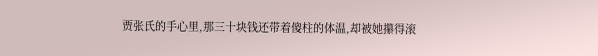贾张氏的手心里,那三十块钱还带着傻柱的体温,却被她攥得滚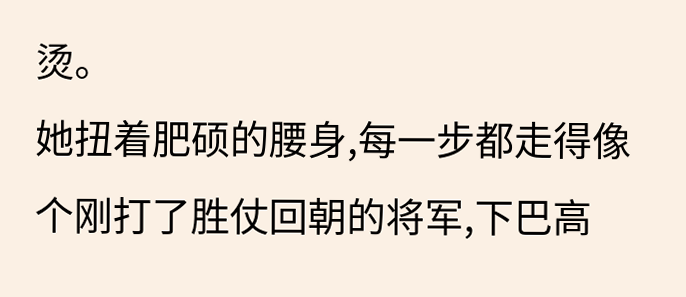烫。
她扭着肥硕的腰身,每一步都走得像个刚打了胜仗回朝的将军,下巴高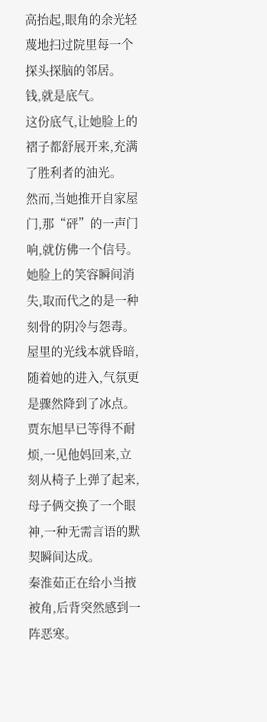高抬起,眼角的余光轻蔑地扫过院里每一个探头探脑的邻居。
钱,就是底气。
这份底气,让她脸上的褶子都舒展开来,充满了胜利者的油光。
然而,当她推开自家屋门,那“砰”的一声门响,就仿佛一个信号。
她脸上的笑容瞬间消失,取而代之的是一种刻骨的阴冷与怨毒。
屋里的光线本就昏暗,随着她的进入,气氛更是骤然降到了冰点。
贾东旭早已等得不耐烦,一见他妈回来,立刻从椅子上弹了起来,母子俩交换了一个眼神,一种无需言语的默契瞬间达成。
秦淮茹正在给小当掖被角,后背突然感到一阵恶寒。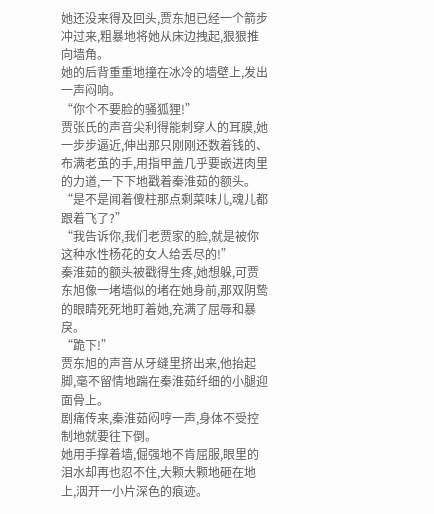她还没来得及回头,贾东旭已经一个箭步冲过来,粗暴地将她从床边拽起,狠狠推向墙角。
她的后背重重地撞在冰冷的墙壁上,发出一声闷响。
“你个不要脸的骚狐狸!”
贾张氏的声音尖利得能刺穿人的耳膜,她一步步逼近,伸出那只刚刚还数着钱的、布满老茧的手,用指甲盖几乎要嵌进肉里的力道,一下下地戳着秦淮茹的额头。
“是不是闻着傻柱那点剩菜味儿,魂儿都跟着飞了?”
“我告诉你,我们老贾家的脸,就是被你这种水性杨花的女人给丢尽的!”
秦淮茹的额头被戳得生疼,她想躲,可贾东旭像一堵墙似的堵在她身前,那双阴鸷的眼睛死死地盯着她,充满了屈辱和暴戾。
“跪下!”
贾东旭的声音从牙缝里挤出来,他抬起脚,毫不留情地踹在秦淮茹纤细的小腿迎面骨上。
剧痛传来,秦淮茹闷哼一声,身体不受控制地就要往下倒。
她用手撑着墙,倔强地不肯屈服,眼里的泪水却再也忍不住,大颗大颗地砸在地上,洇开一小片深色的痕迹。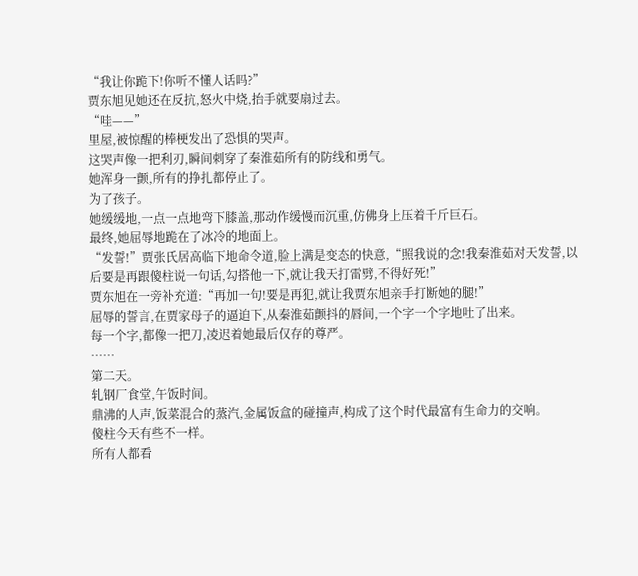“我让你跪下!你听不懂人话吗?”
贾东旭见她还在反抗,怒火中烧,抬手就要扇过去。
“哇——”
里屋,被惊醒的棒梗发出了恐惧的哭声。
这哭声像一把利刃,瞬间刺穿了秦淮茹所有的防线和勇气。
她浑身一颤,所有的挣扎都停止了。
为了孩子。
她缓缓地,一点一点地弯下膝盖,那动作缓慢而沉重,仿佛身上压着千斤巨石。
最终,她屈辱地跪在了冰冷的地面上。
“发誓!”贾张氏居高临下地命令道,脸上满是变态的快意,“照我说的念!我秦淮茹对天发誓,以后要是再跟傻柱说一句话,勾搭他一下,就让我天打雷劈,不得好死!”
贾东旭在一旁补充道:“再加一句!要是再犯,就让我贾东旭亲手打断她的腿!”
屈辱的誓言,在贾家母子的逼迫下,从秦淮茹颤抖的唇间,一个字一个字地吐了出来。
每一个字,都像一把刀,凌迟着她最后仅存的尊严。
……
第二天。
轧钢厂食堂,午饭时间。
鼎沸的人声,饭菜混合的蒸汽,金属饭盒的碰撞声,构成了这个时代最富有生命力的交响。
傻柱今天有些不一样。
所有人都看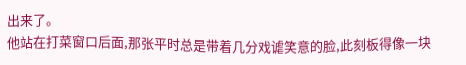出来了。
他站在打菜窗口后面,那张平时总是带着几分戏谑笑意的脸,此刻板得像一块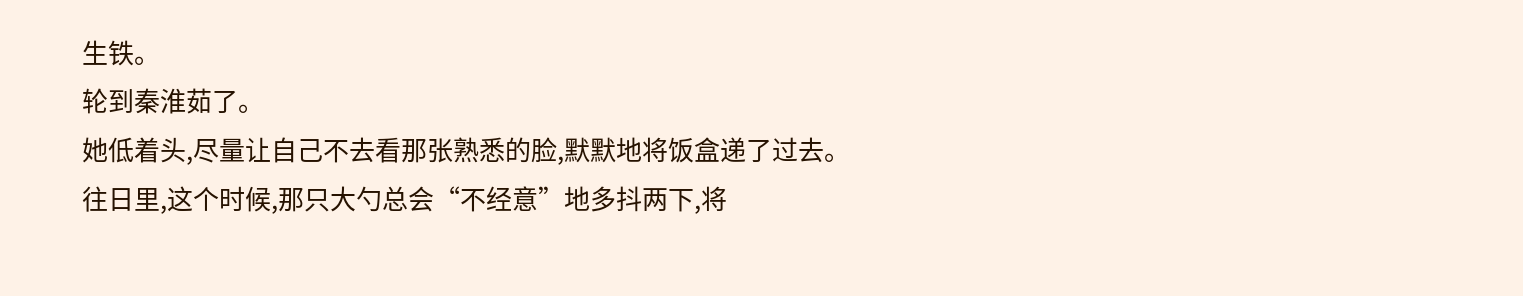生铁。
轮到秦淮茹了。
她低着头,尽量让自己不去看那张熟悉的脸,默默地将饭盒递了过去。
往日里,这个时候,那只大勺总会“不经意”地多抖两下,将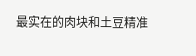最实在的肉块和土豆精准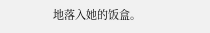地落入她的饭盒。